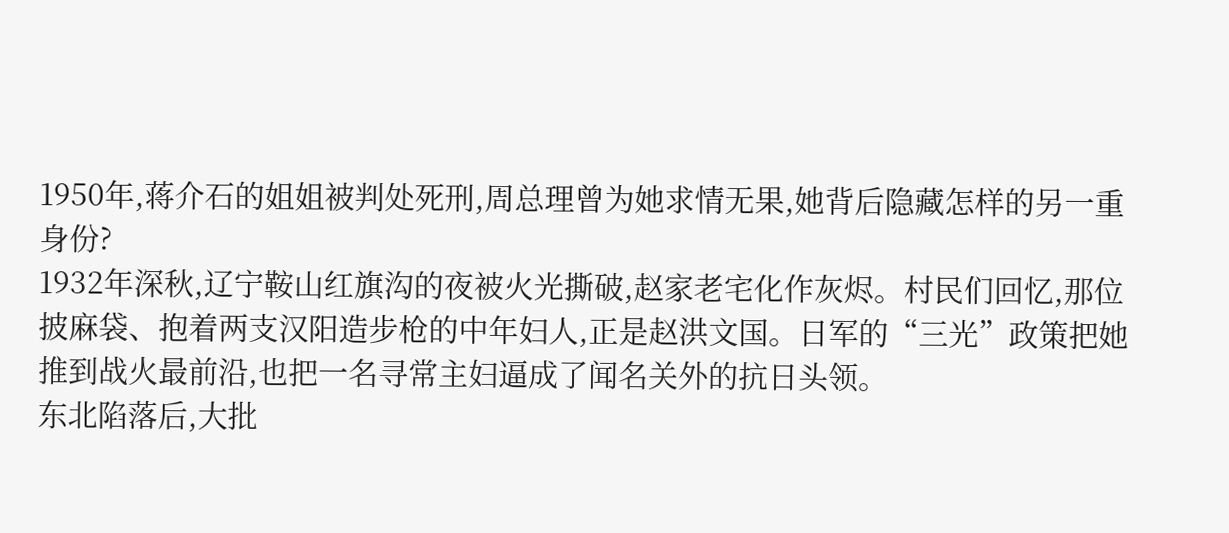1950年,蒋介石的姐姐被判处死刑,周总理曾为她求情无果,她背后隐藏怎样的另一重身份?
1932年深秋,辽宁鞍山红旗沟的夜被火光撕破,赵家老宅化作灰烬。村民们回忆,那位披麻袋、抱着两支汉阳造步枪的中年妇人,正是赵洪文国。日军的“三光”政策把她推到战火最前沿,也把一名寻常主妇逼成了闻名关外的抗日头领。
东北陷落后,大批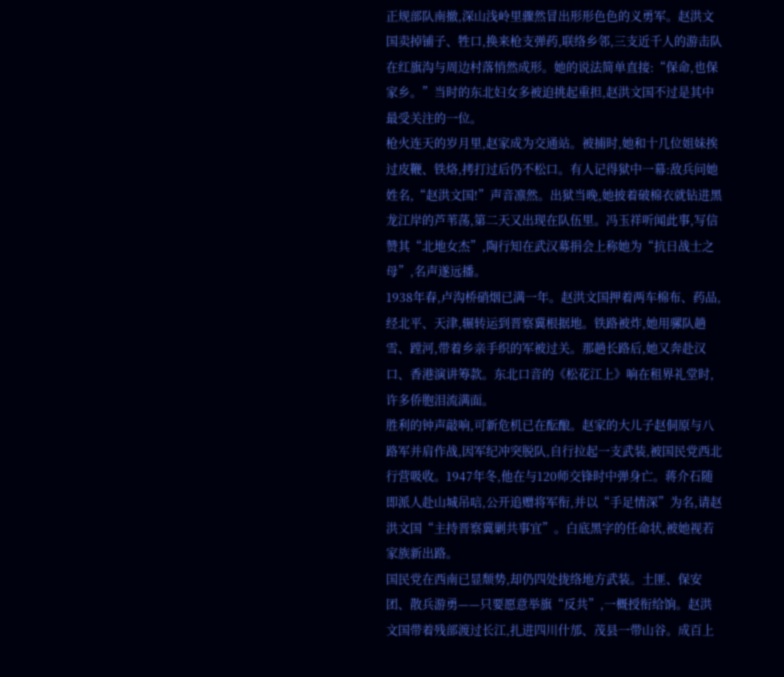正规部队南撤,深山浅岭里骤然冒出形形色色的义勇军。赵洪文国卖掉铺子、牲口,换来枪支弹药,联络乡邻,三支近千人的游击队在红旗沟与周边村落悄然成形。她的说法简单直接:“保命,也保家乡。”当时的东北妇女多被迫挑起重担,赵洪文国不过是其中最受关注的一位。
枪火连天的岁月里,赵家成为交通站。被捕时,她和十几位姐妹挨过皮鞭、铁烙,拷打过后仍不松口。有人记得狱中一幕:敌兵问她姓名,“赵洪文国!”声音凛然。出狱当晚,她披着破棉衣就钻进黑龙江岸的芦苇荡,第二天又出现在队伍里。冯玉祥听闻此事,写信赞其“北地女杰”,陶行知在武汉募捐会上称她为“抗日战士之母”,名声遂远播。
1938年春,卢沟桥硝烟已满一年。赵洪文国押着两车棉布、药品,经北平、天津,辗转运到晋察冀根据地。铁路被炸,她用骡队趟雪、蹚河,带着乡亲手织的军被过关。那趟长路后,她又奔赴汉口、香港演讲筹款。东北口音的《松花江上》响在租界礼堂时,许多侨胞泪流满面。
胜利的钟声敲响,可新危机已在酝酿。赵家的大儿子赵侗原与八路军并肩作战,因军纪冲突脱队,自行拉起一支武装,被国民党西北行营吸收。1947年冬,他在与120师交锋时中弹身亡。蒋介石随即派人赴山城吊唁,公开追赠将军衔,并以“手足情深”为名,请赵洪文国“主持晋察冀剿共事宜”。白底黑字的任命状,被她视若家族新出路。
国民党在西南已显颓势,却仍四处拢络地方武装。土匪、保安团、散兵游勇——只要愿意举旗“反共”,一概授衔给饷。赵洪文国带着残部渡过长江,扎进四川什邡、茂县一带山谷。成百上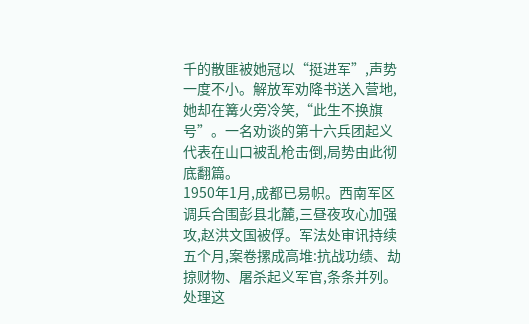千的散匪被她冠以“挺进军”,声势一度不小。解放军劝降书送入营地,她却在篝火旁冷笑,“此生不换旗号”。一名劝谈的第十六兵团起义代表在山口被乱枪击倒,局势由此彻底翻篇。
1950年1月,成都已易帜。西南军区调兵合围彭县北麓,三昼夜攻心加强攻,赵洪文国被俘。军法处审讯持续五个月,案卷摞成高堆:抗战功绩、劫掠财物、屠杀起义军官,条条并列。处理这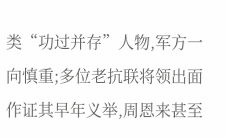类“功过并存”人物,军方一向慎重;多位老抗联将领出面作证其早年义举,周恩来甚至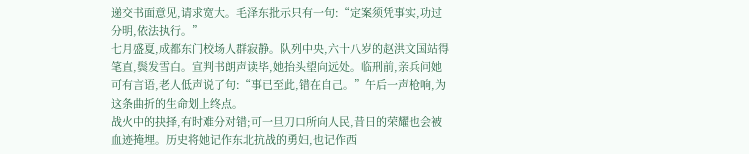递交书面意见,请求宽大。毛泽东批示只有一句:“定案须凭事实,功过分明,依法执行。”
七月盛夏,成都东门校场人群寂静。队列中央,六十八岁的赵洪文国站得笔直,鬓发雪白。宣判书朗声读毕,她抬头望向远处。临刑前,亲兵问她可有言语,老人低声说了句:“事已至此,错在自己。”午后一声枪响,为这条曲折的生命划上终点。
战火中的抉择,有时难分对错;可一旦刀口所向人民,昔日的荣耀也会被血迹掩埋。历史将她记作东北抗战的勇妇,也记作西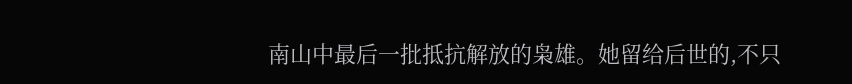南山中最后一批抵抗解放的枭雄。她留给后世的,不只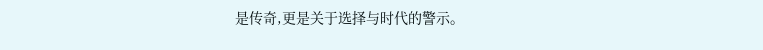是传奇,更是关于选择与时代的警示。